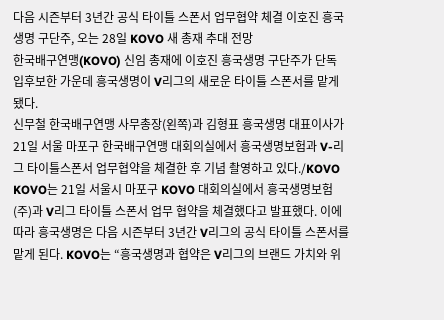다음 시즌부터 3년간 공식 타이틀 스폰서 업무협약 체결 이호진 흥국생명 구단주, 오는 28일 KOVO 새 총재 추대 전망
한국배구연맹(KOVO) 신임 총재에 이호진 흥국생명 구단주가 단독 입후보한 가운데 흥국생명이 V리그의 새로운 타이틀 스폰서를 맡게 됐다.
신무철 한국배구연맹 사무총장(왼쪽)과 김형표 흥국생명 대표이사가 21일 서울 마포구 한국배구연맹 대회의실에서 흥국생명보험과 V-리그 타이틀스폰서 업무협약을 체결한 후 기념 촬영하고 있다./KOVO
KOVO는 21일 서울시 마포구 KOVO 대회의실에서 흥국생명보험(주)과 V리그 타이틀 스폰서 업무 협약을 체결했다고 발표했다. 이에 따라 흥국생명은 다음 시즌부터 3년간 V리그의 공식 타이틀 스폰서를 맡게 된다. KOVO는 “흥국생명과 협약은 V리그의 브랜드 가치와 위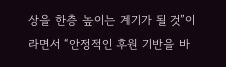상을 한층 높이는 계기가 될 것”이라면서 “안정적인 후원 기반을 바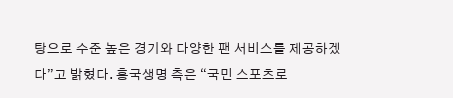탕으로 수준 높은 경기와 다양한 팬 서비스를 제공하겠다”고 밝혔다. 흥국생명 측은 “국민 스포츠로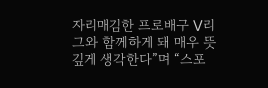자리매김한 프로배구 V리그와 함께하게 돼 매우 뜻깊게 생각한다”며 “스포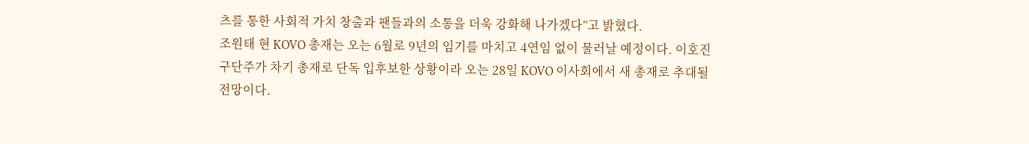츠를 통한 사회적 가치 창출과 팬들과의 소통을 더욱 강화해 나가겠다”고 밝혔다.
조원태 현 KOVO 총재는 오는 6월로 9년의 임기를 마치고 4연임 없이 물러날 예정이다. 이호진 구단주가 차기 총재로 단독 입후보한 상황이라 오는 28일 KOVO 이사회에서 새 총재로 추대될 전망이다.